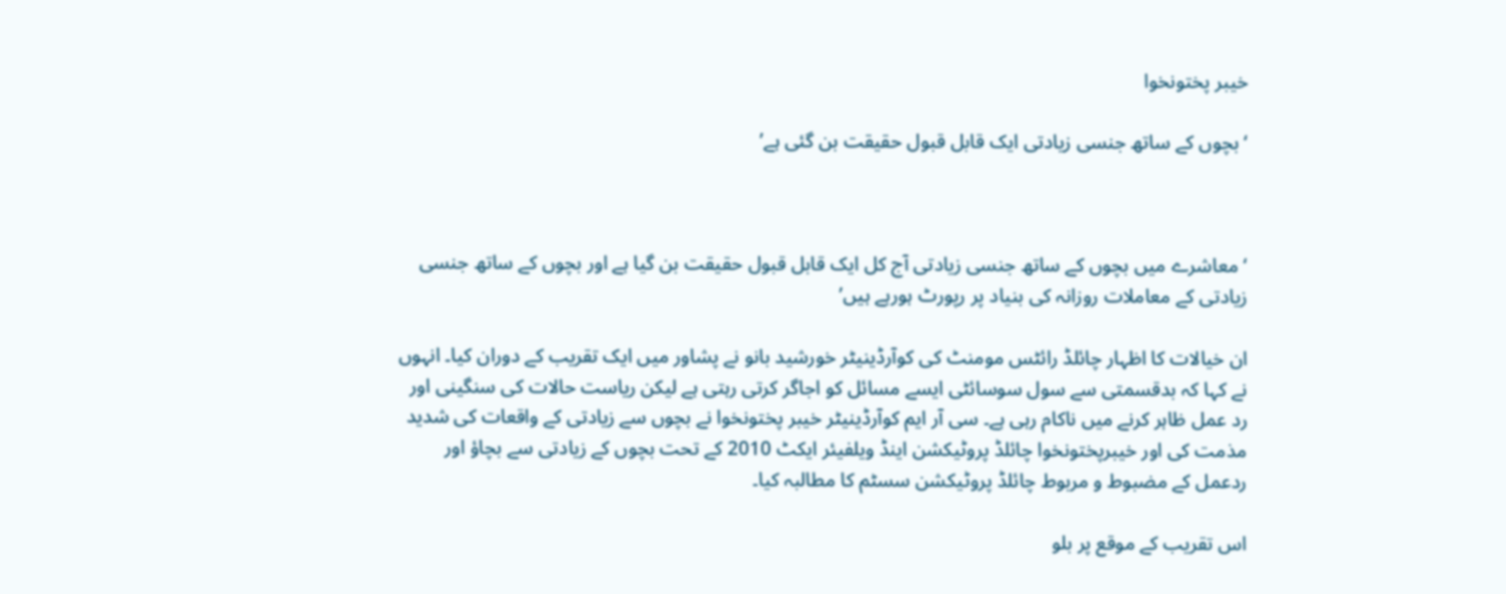خیبر پختونخوا

‘ بچوں کے ساتھ جنسی زیادتی ایک قابل قبول حقیقت بن گئی ہے’



‘معاشرے میں بچوں کے ساتھ جنسی زیادتی آج کل ایک قابل قبول حقیقت بن گیا ہے اور بچوں کے ساتھ جنسی زیادتی کے معاملات روزانہ کی بنیاد پر رپورٹ ہورہے ہیں’

ان خیالات کا اظہار چائلڈ رائٹس مومنٹ کی کوآرڈینیٹر خورشید بانو نے پشاور میں ایک تقریب کے دوران کیا۔ انہوں نے کہا کہ بدقسمتی سے سول سوسائٹی ایسے مسائل کو اجاگر کرتی رہتی ہے لیکن ریاست حالات کی سنگینی اور رد عمل ظاہر کرنے میں ناکام رہی ہے۔ سی آر ایم کوآرڈینیٹر خیبر پختونخوا نے بچوں سے زیادتی کے واقعات کی شدید مذمت کی اور خیبرپختونخوا چائلڈ پروٹیکشن اینڈ ویلفیئر ایکٹ 2010 کے تحت بچوں کے زیادتی سے بچاؤ اور ردعمل کے مضبوط و مربوط چائلڈ پروٹیکشن سسٹم کا مطالبہ کیا۔

اس تقریب کے موقع پر بلو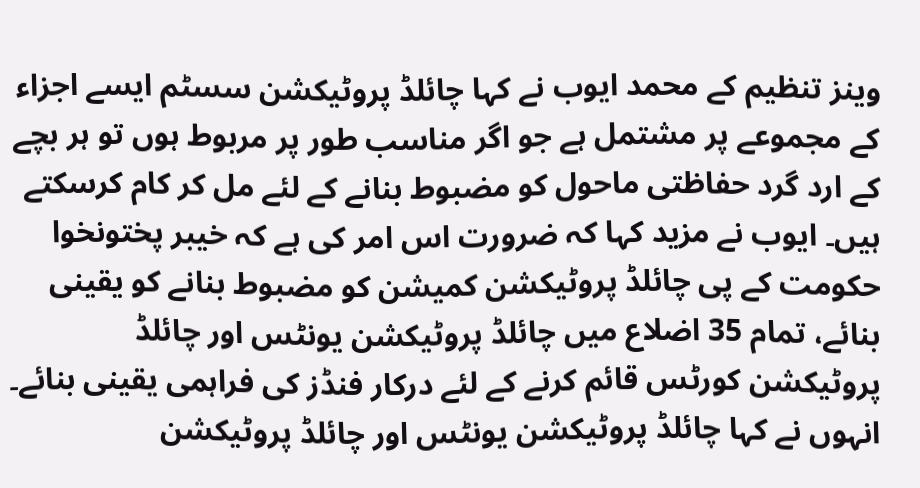وینز تنظیم کے محمد ایوب نے کہا چائلڈ پروٹیکشن سسٹم ایسے اجزاء کے مجموعے پر مشتمل ہے جو اگر مناسب طور پر مربوط ہوں تو ہر بچے کے ارد گرد حفاظتی ماحول کو مضبوط بنانے کے لئے مل کر کام کرسکتے ہیں۔ ایوب نے مزید کہا کہ ضرورت اس امر کی ہے کہ خیبر پختونخوا حکومت کے پی چائلڈ پروٹیکشن کمیشن کو مضبوط بنانے کو یقینی بنائے، تمام 35 اضلاع میں چائلڈ پروٹیکشن یونٹس اور چائلڈ پروٹیکشن کورٹس قائم کرنے کے لئے درکار فنڈز کی فراہمی یقینی بنائے۔  انہوں نے کہا چائلڈ پروٹیکشن یونٹس اور چائلڈ پروٹیکشن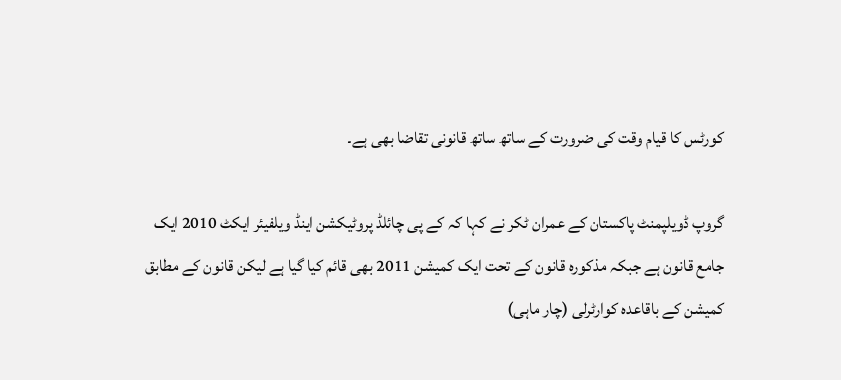کورٹس کا قیام وقت کی ضرورت کے ساتھ ساتھ قانونی تقاضا بھی ہے۔

گروپ ڈویلپمنٹ پاکستان کے عمران ٹکر نے کہا کہ کے پی چائلڈ پروٹیکشن اینڈ ویلفیئر ایکٹ 2010 ایک جامع قانون ہے جبکہ مذکورہ قانون کے تحت ایک کمیشن 2011 بھی قائم کیا گیا ہے لیکن قانون کے مطابق کمیشن کے باقاعدہ کوارٹرلی (چار ماہی)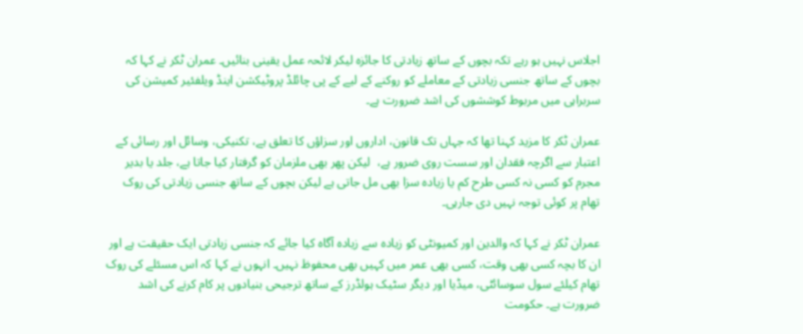اجلاس نہیں ہو رہے تکہ بچوں کے ساتھ زیادتی کا جائزہ لیکر لائحہ عمل یقینی بنائیں۔ عمران ٹکر نے کہا کہ بچوں کے ساتھ جنسی زیادتی کے معاملے کو روکنے کے لیے کے پی چائلڈ پروٹیکشن اینڈ ویلفئیر کمیشن کی سربراہی میں مربوط کوششوں کی اشد ضرورت ہے۔

عمران ٹکر کا مزید کہنا تھا کہ جہاں تک قانون، اداروں اور سزاؤں کا تعلق ہے، تکنیکی، وسائل اور رسائی کے اعتبار سے اگرچہ فقدان اور سست روی ضرور ہے،  لیکن پھر بھی ملزمان کو گرفتار کیا جاتا ہے، جلد یا بدیر مجرم کو کسی نہ کسی طرح کم یا زیادہ سزا بھی مل جاتی ہے لیکن بچوں کے ساتھ جنسی زیادتی کی روک تھام پر کوئی توجہ نہیں دی جارہی۔

عمران ٹکر نے کہا کہ والدین اور کمیونٹی کو زیادہ سے زیادہ آگاہ کیا جائے کہ جنسی زیادتی ایک حقیقت ہے اور ان کا بچہ کسی بھی وقت، کسی بھی عمر میں کہیں بھی محفوظ نہیں۔ انہوں نے کہا کہ اس مسئلے کی روک تھام کیلئے سول سوسائٹی، میڈیا اور دیگر سٹیک ہولڈرز کے ساتھ ترجیحی بنیادوں پر کام کرنے کی اشد ضرورت ہے۔ حکومت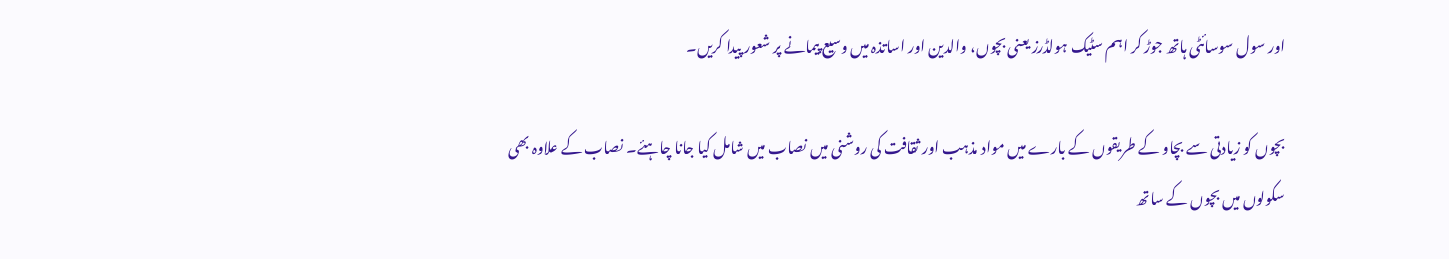اور سول سوسائٹی ہاتھ جوڑ کر اہم سٹیک ہولڈرز یعنی بچوں، والدین اور اساتذہ میں وسیع پیمانے پر شعور پیدا کریں۔

بچوں کو زیادتی سے بچاو کے طریقوں کے بارے میں مواد مذہب اور ثقافت کی روشنی میں نصاب میں شامل کیا جانا چاہئے۔ نصاب کے علاوہ بھی سکولوں میں بچوں کے ساتھ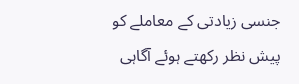جنسی زیادتی کے معاملے کو پیش نظر رکھتے ہوئے آگاہی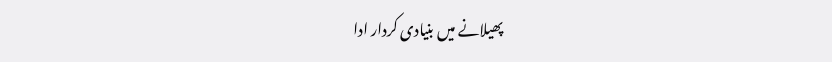پھیلانے میں بنیادی کردار ادا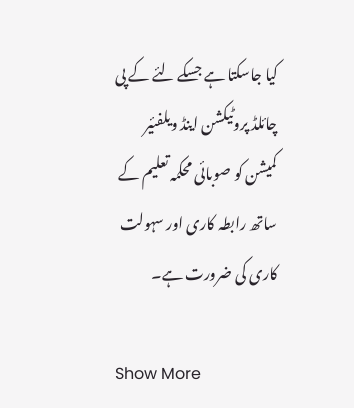کیا جاسکتا ہے جسکے لئے کے پی چائلڈ پروٹیکشن اینڈ ویلفئیر کمیشن کو صوبائی محکمہ تعلیم کے ساتھ رابطہ کاری اور سہولت کاری کی ضرورت ہے۔

Show More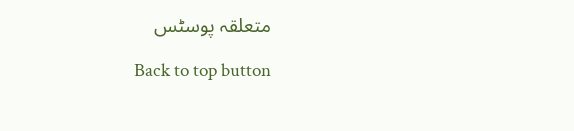متعلقہ پوسٹس

Back to top button